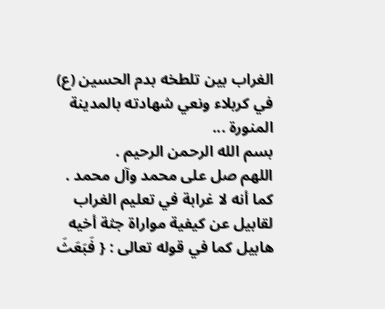الغراب بين تلطخه بدم الحسين (ع) في كربلاء ونعي شهادته بالمدينة المنورة ...
بسم الله الرحمن الرحيم .
اللهم صل على محمد وآل محمد .
كما أنه لا غرابة في تعليم الغراب لقابيل عن كيفية مواراة جثة أخيه هابيل كما في قوله تعالى : { فَبَعَثَ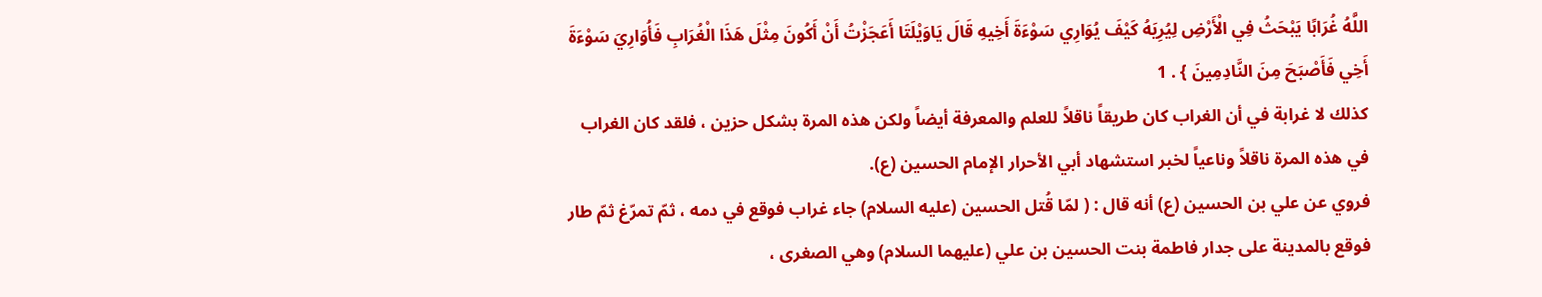اللَّهُ غُرَابًا يَبْحَثُ فِي الْأَرْضِ لِيُرِيَهُ كَيْفَ يُوَارِي سَوْءَةَ أَخِيهِ قَالَ يَاوَيْلَتَا أَعَجَزْتُ أَنْ أَكُونَ مِثْلَ هَذَا الْغُرَابِ فَأُوَارِيَ سَوْءَةَ أَخِي فَأَصْبَحَ مِنَ النَّادِمِينَ } . 1
كذلك لا غرابة في أن الغراب كان طريقاً ناقلاً للعلم والمعرفة أيضاً ولكن هذه المرة بشكل حزين ، فلقد كان الغراب في هذه المرة ناقلاً وناعياً لخبر استشهاد أبي الأحرار الإمام الحسين (ع).
فروي عن علي بن الحسين (ع) أنه قال : ( لمّا قُتل الحسين (عليه السلام) جاء غراب فوقع في دمه ، ثمّ تمرّغ ثمّ طار فوقع بالمدينة على جدار فاطمة بنت الحسين بن علي (عليهما السلام) وهي الصغرى ،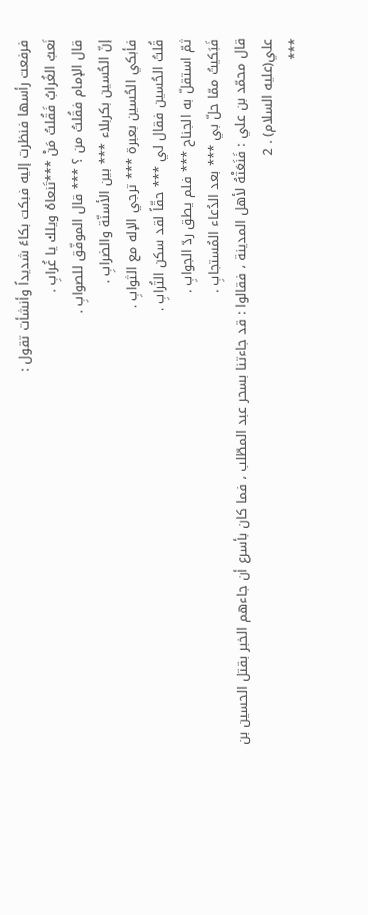فرفعت رأسها فنظرت إليه فبكت بكاءً شديداً وأنشأت تقول :
نَعبُ الغُرابُ فَقُلتُ مَنْ ***تَنعاهُ ويلك يا غُرابِ .
قال الإمام فقُلتُ من ؟ *** قال الموفّق للصوابِ .
إنّ الحُسين بكربلاء *** بين الأسنّة والضرابِ .
فأبكي الحُسين بعبرة *** ترجي الإله مع الثوابِ .
قُلتُ الحُسين فقال لي *** حقّاً لقد سكن التُرابِ .
ثمّ استقلّ به الجناح *** فلم يطق ردّ الجوابِ .
فَبَكيتُ ممّا حلّ بي *** بعد الدُعاء المُستجابِ .
قال محمّد بن علي : فَنَعَتْهُ لأهل المدينة ، فقالوا : قد جاءتنا بسحر عبد المطّلب ، فما كان بأسرع أن جاءهم الخبر بقتل الحسين بن علي(عليه السلام) . 2
***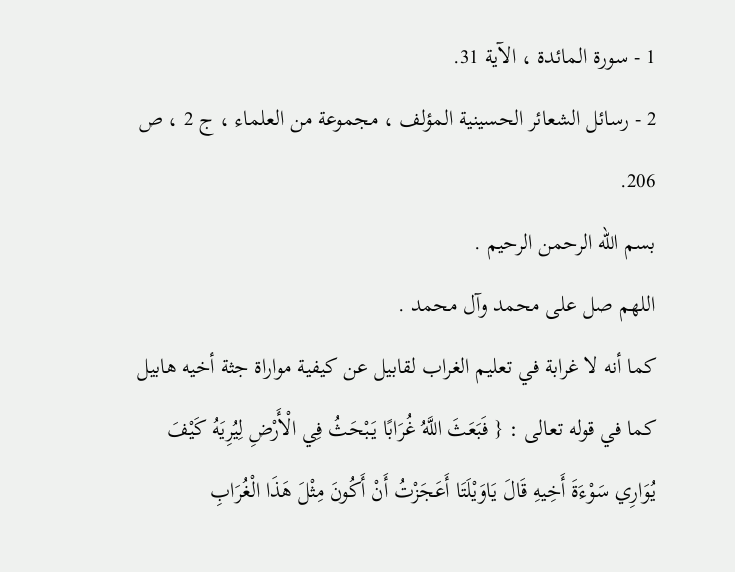1 - سورة المائدة ، الآية 31.
2 - رسائل الشعائر الحسينية المؤلف ، مجموعة من العلماء ، ج 2 ، ص 206.
بسم الله الرحمن الرحيم .
اللهم صل على محمد وآل محمد .
كما أنه لا غرابة في تعليم الغراب لقابيل عن كيفية مواراة جثة أخيه هابيل كما في قوله تعالى : { فَبَعَثَ اللَّهُ غُرَابًا يَبْحَثُ فِي الْأَرْضِ لِيُرِيَهُ كَيْفَ يُوَارِي سَوْءَةَ أَخِيهِ قَالَ يَاوَيْلَتَا أَعَجَزْتُ أَنْ أَكُونَ مِثْلَ هَذَا الْغُرَابِ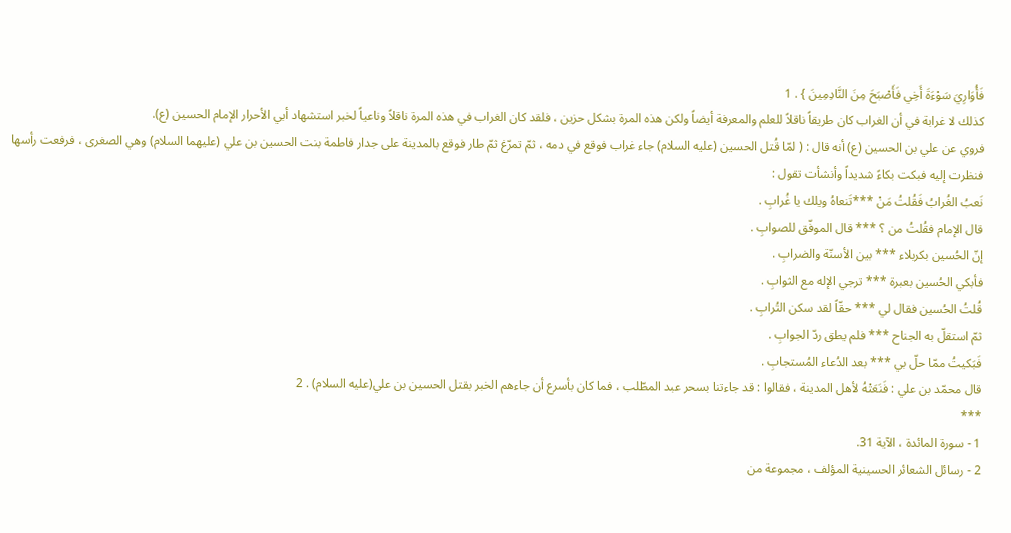فَأُوَارِيَ سَوْءَةَ أَخِي فَأَصْبَحَ مِنَ النَّادِمِينَ } . 1
كذلك لا غرابة في أن الغراب كان طريقاً ناقلاً للعلم والمعرفة أيضاً ولكن هذه المرة بشكل حزين ، فلقد كان الغراب في هذه المرة ناقلاً وناعياً لخبر استشهاد أبي الأحرار الإمام الحسين (ع).
فروي عن علي بن الحسين (ع) أنه قال : ( لمّا قُتل الحسين (عليه السلام) جاء غراب فوقع في دمه ، ثمّ تمرّغ ثمّ طار فوقع بالمدينة على جدار فاطمة بنت الحسين بن علي (عليهما السلام) وهي الصغرى ، فرفعت رأسها فنظرت إليه فبكت بكاءً شديداً وأنشأت تقول :
نَعبُ الغُرابُ فَقُلتُ مَنْ ***تَنعاهُ ويلك يا غُرابِ .
قال الإمام فقُلتُ من ؟ *** قال الموفّق للصوابِ .
إنّ الحُسين بكربلاء *** بين الأسنّة والضرابِ .
فأبكي الحُسين بعبرة *** ترجي الإله مع الثوابِ .
قُلتُ الحُسين فقال لي *** حقّاً لقد سكن التُرابِ .
ثمّ استقلّ به الجناح *** فلم يطق ردّ الجوابِ .
فَبَكيتُ ممّا حلّ بي *** بعد الدُعاء المُستجابِ .
قال محمّد بن علي : فَنَعَتْهُ لأهل المدينة ، فقالوا : قد جاءتنا بسحر عبد المطّلب ، فما كان بأسرع أن جاءهم الخبر بقتل الحسين بن علي(عليه السلام) . 2
***
1 - سورة المائدة ، الآية 31.
2 - رسائل الشعائر الحسينية المؤلف ، مجموعة من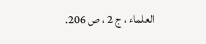العلماء ، ج 2 ، ص 206.